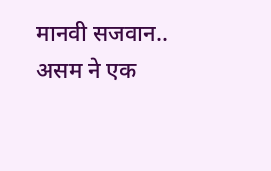मानवी सजवान..
असम ने एक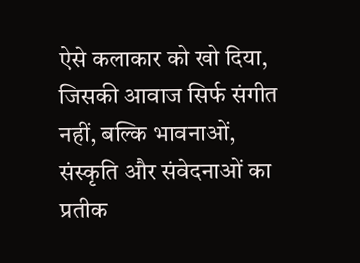ऐसे कलाकार को खो दिया, जिसकी आवाज सिर्फ संगीत नहीं, बल्कि भावनाओं, संस्कृति और संवेदनाओं का प्रतीक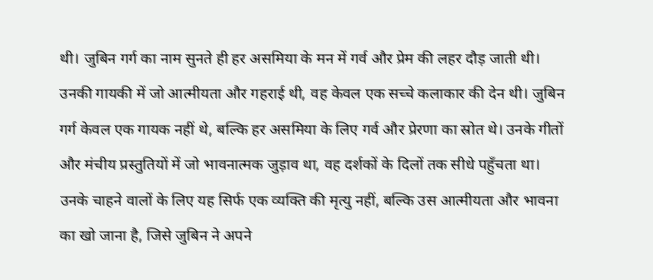थी। जुबिन गर्ग का नाम सुनते ही हर असमिया के मन में गर्व और प्रेम की लहर दौड़ जाती थी। उनकी गायकी में जो आत्मीयता और गहराई थी, वह केवल एक सच्चे कलाकार की देन थी। जुबिन गर्ग केवल एक गायक नहीं थे, बल्कि हर असमिया के लिए गर्व और प्रेरणा का स्रोत थे। उनके गीतों और मंचीय प्रस्तुतियों में जो भावनात्मक जुड़ाव था, वह दर्शकों के दिलों तक सीधे पहुँचता था। उनके चाहने वालों के लिए यह सिर्फ एक व्यक्ति की मृत्यु नहीं, बल्कि उस आत्मीयता और भावना का खो जाना है, जिसे जुबिन ने अपने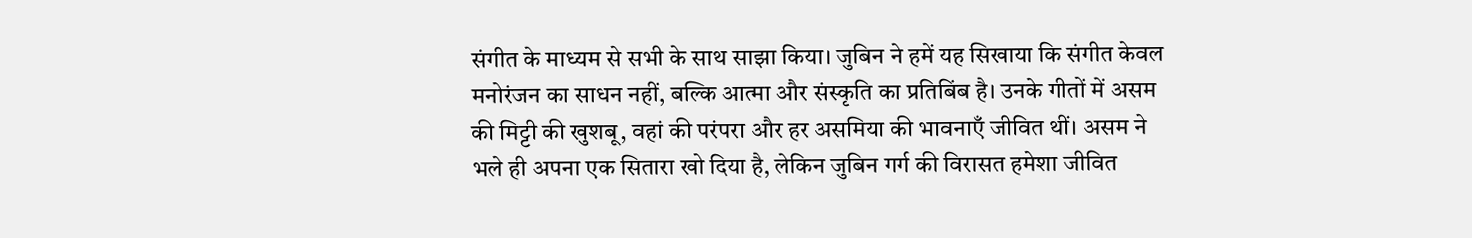संगीत के माध्यम से सभी के साथ साझा किया। जुबिन ने हमें यह सिखाया कि संगीत केवल मनोरंजन का साधन नहीं, बल्कि आत्मा और संस्कृति का प्रतिबिंब है। उनके गीतों में असम की मिट्टी की खुशबू, वहां की परंपरा और हर असमिया की भावनाएँ जीवित थीं। असम ने भले ही अपना एक सितारा खो दिया है, लेकिन जुबिन गर्ग की विरासत हमेशा जीवित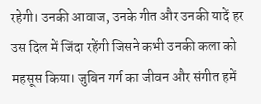रहेगी। उनकी आवाज, उनके गीत और उनकी यादें हर उस दिल में जिंदा रहेंगी जिसने कभी उनकी कला को महसूस किया। जुबिन गर्ग का जीवन और संगीत हमें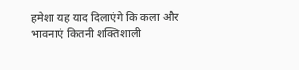हमेशा यह याद दिलाएंगे कि कला और भावनाएं कितनी शक्तिशाली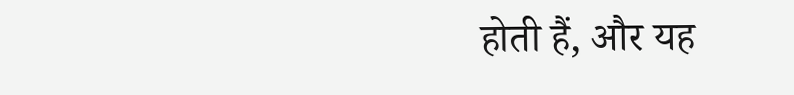होती हैं, और यह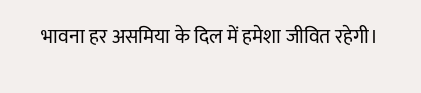भावना हर असमिया के दिल में हमेशा जीवित रहेगी।